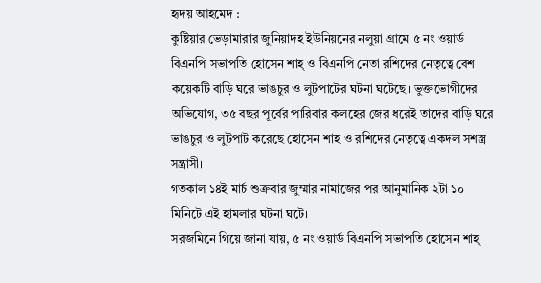হৃদয় আহমেদ :
কুষ্টিয়ার ভেড়ামারার জুনিয়াদহ ইউনিয়নের নলুয়া গ্রামে ৫ নং ওয়ার্ড বিএনপি সভাপতি হোসেন শাহ্ ও বিএনপি নেতা রশিদের নেতৃত্বে বেশ কয়েকটি বাড়ি ঘরে ভাঙচুর ও লুটপাটের ঘটনা ঘটেছে। ভুক্তভোগীদের অভিযোগ, ৩৫ বছর পূর্বের পারিবার কলহের জের ধরেই তাদের বাড়ি ঘরে ভাঙচুর ও লুটপাট করেছে হোসেন শাহ ও রশিদের নেতৃত্বে একদল সশস্ত্র সন্ত্রাসী।
গতকাল ১৪ই মার্চ শুক্রবার জুম্মার নামাজের পর আনুমানিক ২টা ১০ মিনিটে এই হামলার ঘটনা ঘটে।
সরজমিনে গিয়ে জানা যায়, ৫ নং ওয়ার্ড বিএনপি সভাপতি হোসেন শাহ্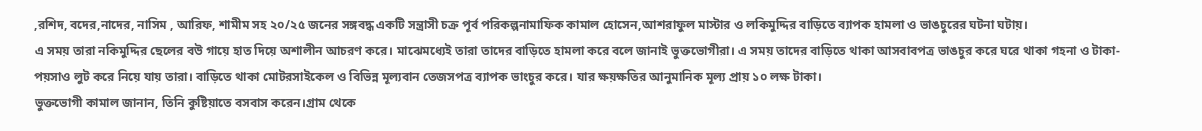,রশিদ, বদের,নাদের, নাসিম , আরিফ, শামীম সহ ২০/২৫ জনের সঙ্গবদ্ধ একটি সন্ত্রাসী চক্র পূর্ব পরিকল্পনামাফিক কামাল হোসেন,আশরাফুল মাস্টার ও লকিমুদ্দির বাড়িতে ব্যাপক হামলা ও ভাঙচুরের ঘটনা ঘটায়।
এ সময় তারা নকিমুদ্দির ছেলের বউ গায়ে হাত দিয়ে অশালীন আচরণ করে। মাঝেমধ্যেই তারা তাদের বাড়িতে হামলা করে বলে জানাই ভুক্তভোগীরা। এ সময় তাদের বাড়িতে থাকা আসবাবপত্র ভাঙচুর করে ঘরে থাকা গহনা ও টাকা-পয়সাও লুট করে নিয়ে যায় তারা। বাড়িতে থাকা মোটরসাইকেল ও বিভিন্ন মূল্যবান তেজসপত্র ব্যাপক ভাংচুর করে। যার ক্ষয়ক্ষতির আনুমানিক মূল্য প্রায় ১০ লক্ষ টাকা।
ভুক্তভোগী কামাল জানান, তিনি কুষ্টিয়াতে বসবাস করেন।গ্রাম থেকে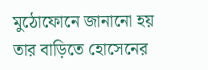মুঠোফোনে জানানো হয় তার বাড়িতে হোসেনের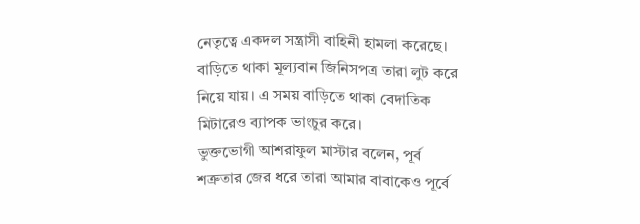নেতৃত্বে একদল সন্ত্রাসী বাহিনী হামলা করেছে। বাড়িতে থাকা মূল্যবান জিনিসপত্র তারা লুট করে নিয়ে যায়। এ সময় বাড়িতে থাকা বেদাতিক মিটারেও ব্যাপক ভাংচুর করে।
ভুক্তভোগী আশরাফুল মাস্টার বলেন, পূর্ব শত্রুতার জের ধরে তারা আমার বাবাকেও পূর্বে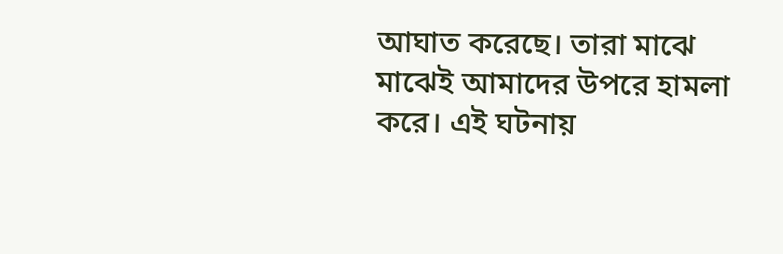আঘাত করেছে। তারা মাঝে মাঝেই আমাদের উপরে হামলা করে। এই ঘটনায়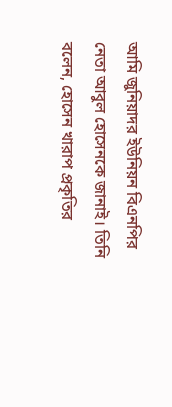আমি জুনিয়াদর ইউনিয়ন বিএনপির নেতা আবুল হোসেনকে জানাই। তিনি বলেন, হোসেন খারাপ প্রকৃতির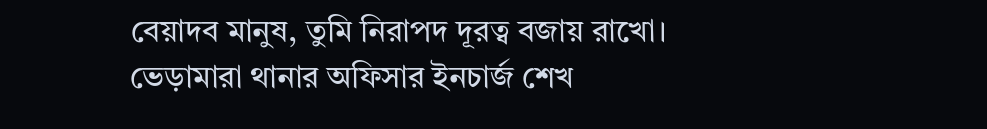বেয়াদব মানুষ, তুমি নিরাপদ দূরত্ব বজায় রাখো।
ভেড়ামারা থানার অফিসার ইনচার্জ শেখ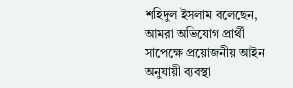শহিদুল ইসলাম বলেছেন, আমরা অভিযোগ প্রার্থী সাপেক্ষে প্রয়োজনীয় আইন অনুযায়ী ব্যবস্থা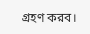গ্রহণ করব।